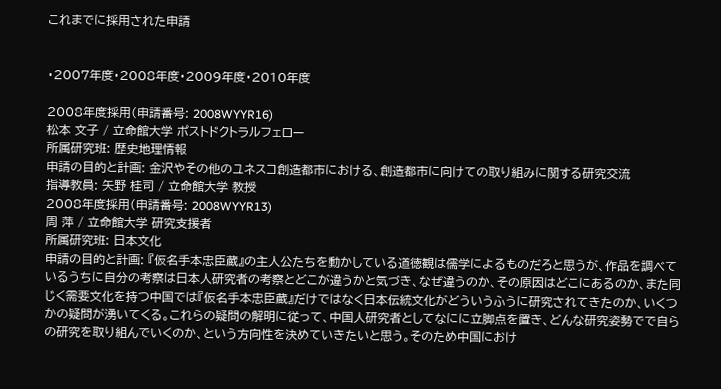これまでに採用された申請


・2007年度・2008年度・2009年度・2010年度

2008年度採用(申請番号: 2008WYYR16)
松本 文子 / 立命館大学 ポストドクトラルフェロー
所属研究班: 歴史地理情報
申請の目的と計画: 金沢やその他のユネスコ創造都市における、創造都市に向けての取り組みに関する研究交流
指導教員: 矢野 桂司 / 立命館大学 教授
2008年度採用(申請番号: 2008WYYR13)
周 萍 / 立命館大学 研究支援者
所属研究班: 日本文化
申請の目的と計画: 『仮名手本忠臣蔵』の主人公たちを動かしている道徳観は儒学によるものだろと思うが、作品を調べているうちに自分の考察は日本人研究者の考察とどこが違うかと気づき、なぜ違うのか、その原因はどこにあるのか、また同じく需要文化を持つ中国では『仮名手本忠臣蔵』だけではなく日本伝統文化がどういうふうに研究されてきたのか、いくつかの疑問が湧いてくる。これらの疑問の解明に従って、中国人研究者としてなにに立脚点を置き、どんな研究姿勢でで自らの研究を取り組んでいくのか、という方向性を決めていきたいと思う。そのため中国におけ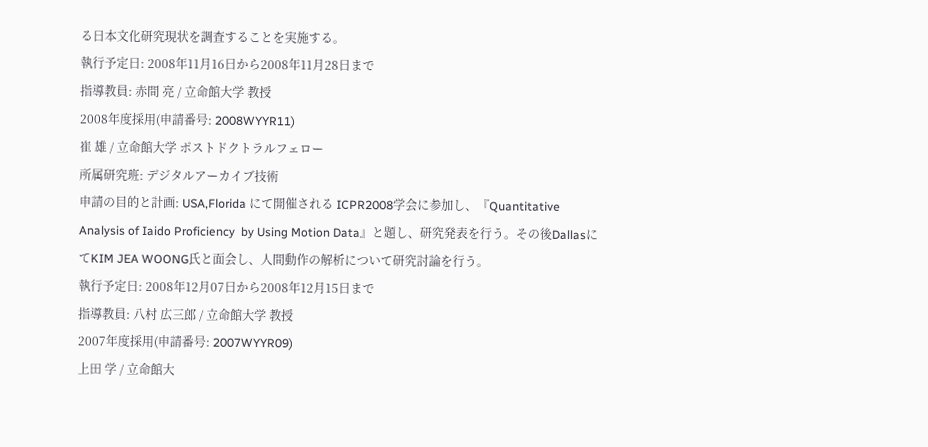る日本文化研究現状を調査することを実施する。
執行予定日: 2008年11月16日から2008年11月28日まで
指導教員: 赤間 亮 / 立命館大学 教授
2008年度採用(申請番号: 2008WYYR11)
崔 雄 / 立命館大学 ポストドクトラルフェロー
所属研究班: デジタルアーカイブ技術
申請の目的と計画: USA,Florida にて開催される ICPR2008学会に参加し、『Quantitative Analysis of Iaido Proficiency  by Using Motion Data』と題し、研究発表を行う。その後DallasにてKIM JEA WOONG氏と面会し、人間動作の解析について研究討論を行う。
執行予定日: 2008年12月07日から2008年12月15日まで
指導教員: 八村 広三郎 / 立命館大学 教授
2007年度採用(申請番号: 2007WYYR09)
上田 学 / 立命館大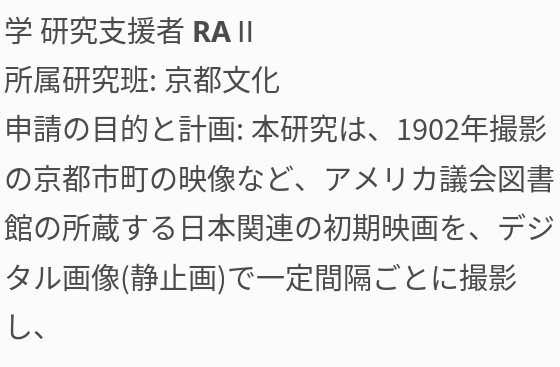学 研究支援者 RAⅡ
所属研究班: 京都文化
申請の目的と計画: 本研究は、1902年撮影の京都市町の映像など、アメリカ議会図書館の所蔵する日本関連の初期映画を、デジタル画像(静止画)で一定間隔ごとに撮影し、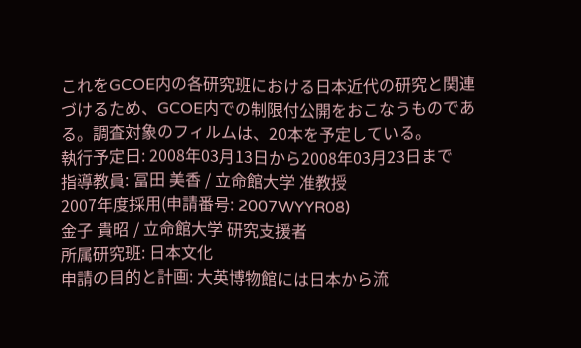これをGCOE内の各研究班における日本近代の研究と関連づけるため、GCOE内での制限付公開をおこなうものである。調査対象のフィルムは、20本を予定している。
執行予定日: 2008年03月13日から2008年03月23日まで
指導教員: 冨田 美香 / 立命館大学 准教授
2007年度採用(申請番号: 2007WYYR08)
金子 貴昭 / 立命館大学 研究支援者
所属研究班: 日本文化
申請の目的と計画: 大英博物館には日本から流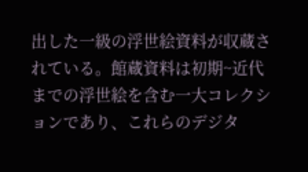出した一級の浮世絵資料が収蔵されている。館蔵資料は初期~近代までの浮世絵を含む一大コレクションであり、これらのデジタ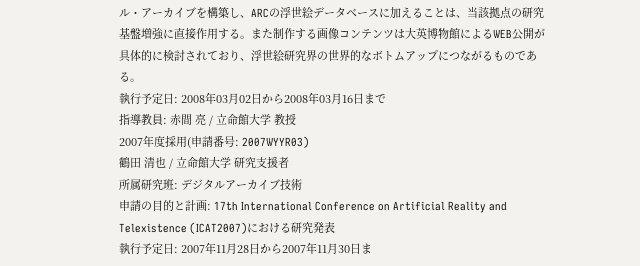ル・アーカイブを構築し、ARCの浮世絵データベースに加えることは、当該拠点の研究基盤増強に直接作用する。また制作する画像コンテンツは大英博物館によるWEB公開が具体的に検討されており、浮世絵研究界の世界的なボトムアップにつながるものである。
執行予定日: 2008年03月02日から2008年03月16日まで
指導教員: 赤間 亮 / 立命館大学 教授
2007年度採用(申請番号: 2007WYYR03)
鶴田 清也 / 立命館大学 研究支援者
所属研究班: デジタルアーカイブ技術
申請の目的と計画: 17th International Conference on Artificial Reality and Telexistence (ICAT2007)における研究発表
執行予定日: 2007年11月28日から2007年11月30日ま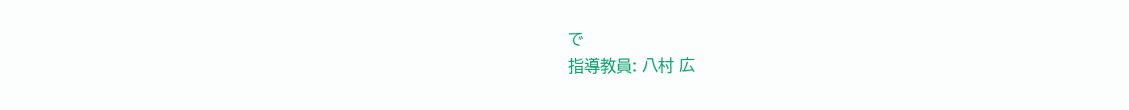で
指導教員: 八村 広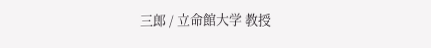三郎 / 立命館大学 教授